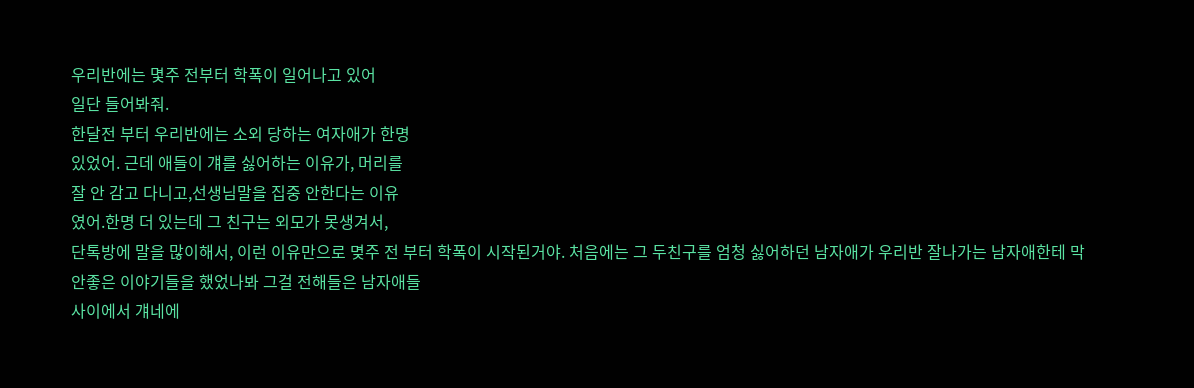우리반에는 몇주 전부터 학폭이 일어나고 있어
일단 들어봐줘.
한달전 부터 우리반에는 소외 당하는 여자애가 한명
있었어. 근데 애들이 걔를 싫어하는 이유가, 머리를
잘 안 감고 다니고,선생님말을 집중 안한다는 이유
였어.한명 더 있는데 그 친구는 외모가 못생겨서,
단톡방에 말을 많이해서, 이런 이유만으로 몆주 전 부터 학폭이 시작된거야. 처음에는 그 두친구를 엄청 싫어하던 남자애가 우리반 잘나가는 남자애한테 막
안좋은 이야기들을 했었나봐 그걸 전해들은 남자애들
사이에서 걔네에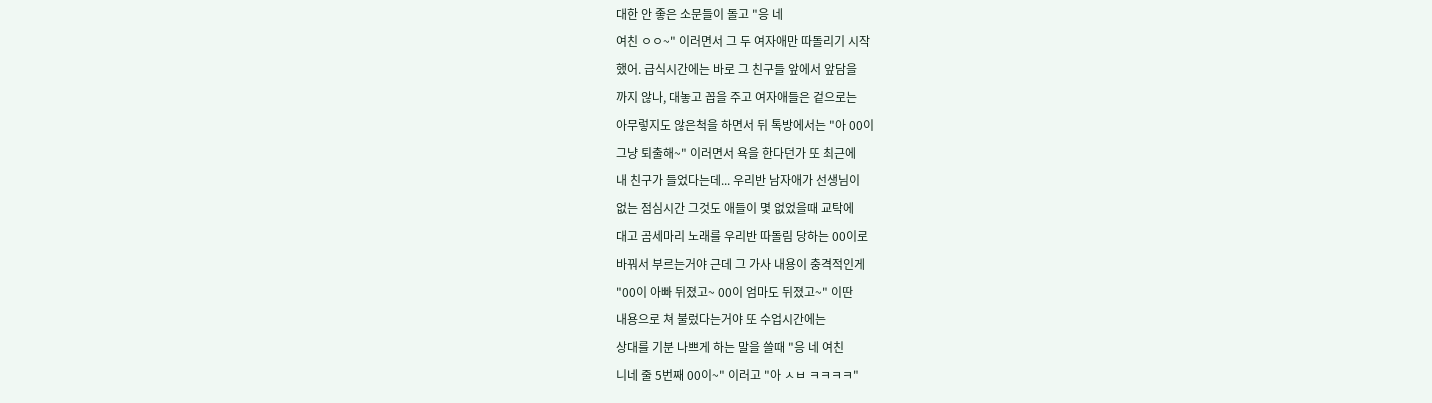대한 안 좋은 소문들이 돌고 "응 네
여친 ㅇㅇ~" 이러면서 그 두 여자애만 따돌리기 시작
했어. 급식시간에는 바로 그 친구들 앞에서 앞담을
까지 않나, 대놓고 꼽을 주고 여자애들은 겉으로는
아무렇지도 않은척을 하면서 뒤 톡방에서는 "아 00이
그냥 퇴출해~" 이러면서 욕을 한다던가 또 최근에
내 친구가 들었다는데... 우리반 남자애가 선생님이
없는 점심시간 그것도 애들이 몇 없었을때 교탁에
대고 곰세마리 노래를 우리반 따돌림 당하는 00이로
바꿔서 부르는거야 근데 그 가사 내용이 충격적인게
"00이 아빠 뒤졌고~ 00이 엄마도 뒤졌고~" 이딴
내용으로 쳐 불렀다는거야 또 수업시간에는
상대를 기분 나쁘게 하는 말을 쓸때 "응 네 여친
니네 줄 5번째 00이~" 이러고 "아 ㅅㅂ ㅋㅋㅋㅋ"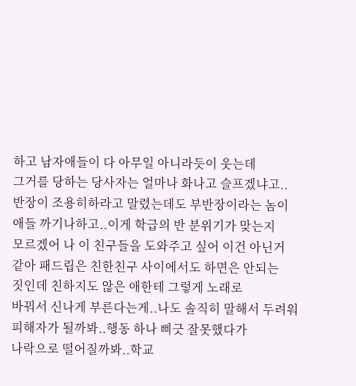하고 남자애들이 다 아무일 아니라듯이 웃는데
그거를 당하는 당사자는 얼마나 화나고 슬프겠냐고..
반장이 조용히하라고 말렸는데도 부반장이라는 놈이
애들 까기나하고..이게 학급의 반 분위기가 맞는지
모르겠어 나 이 친구들을 도와주고 싶어 이건 아닌거
같아 패드립은 친한친구 사이에서도 하면은 안되는
짓인데 친하지도 않은 애한테 그렇게 노래로
바꿔서 신나게 부른다는게..나도 솔직히 말해서 두려워
피해자가 될까봐..행동 하나 삐긋 잘못했다가
나락으로 떨어질까봐..학교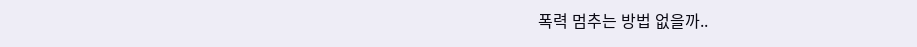폭력 멈추는 방법 없을까..